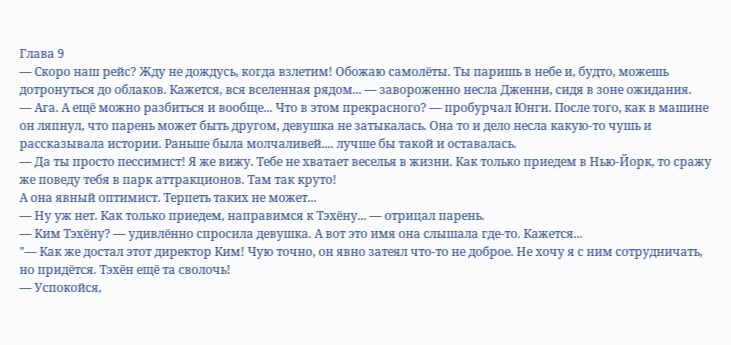Глава 9
— Скоро наш рейс? Жду не дождусь, когда взлетим! Обожаю самолёты. Ты паришь в небе и, будто, можешь дотронуться до облаков. Кажется, вся вселенная рядом... — завороженно несла Дженни, сидя в зоне ожидания.
— Ага. А ещё можно разбиться и вообще... Что в этом прекрасного? — пробурчал Юнги. После того, как в машине он ляпнул, что парень может быть другом, девушка не затыкалась. Она то и дело несла какую-то чушь и рассказывала истории. Раньше была молчаливей.... лучше бы такой и оставалась.
— Да ты просто пессимист! Я же вижу. Тебе не хватает веселья в жизни. Как только приедем в Нью-Йорк, то сражу же поведу тебя в парк аттракционов. Там так круто!
А она явный оптимист. Терпеть таких не может...
— Ну уж нет. Как только приедем, направимся к Тэхёну... — отрицал парень.
— Ким Тэхёну? — удивлённо спросила девушка. А вот это имя она слышала где-то. Кажется...
"— Как же достал этот директор Ким! Чую точно, он явно затеял что-то не доброе. Не хочу я с ним сотрудничать, но придётся. Тэхён ещё та сволочь!
— Успокойся,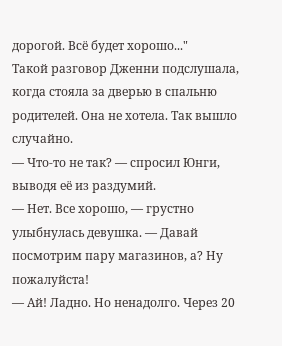дорогой. Всё будет хорошо..."
Такой разговор Дженни подслушала, когда стояла за дверью в спальню родителей. Она не хотела. Так вышло случайно.
— Что-то не так? — спросил Юнги, выводя её из раздумий.
— Нет. Все хорошо, — грустно улыбнулась девушка. — Давай посмотрим пару магазинов, а? Ну пожалуйста!
— Ай! Ладно. Но ненадолго. Через 20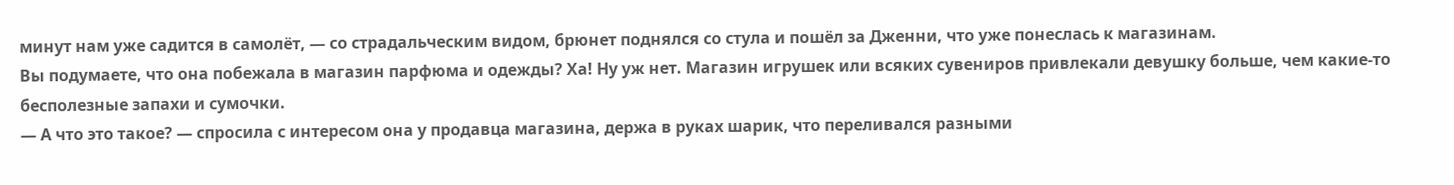минут нам уже садится в самолёт, — со страдальческим видом, брюнет поднялся со стула и пошёл за Дженни, что уже понеслась к магазинам.
Вы подумаете, что она побежала в магазин парфюма и одежды? Ха! Ну уж нет. Магазин игрушек или всяких сувениров привлекали девушку больше, чем какие-то бесполезные запахи и сумочки.
— А что это такое? — спросила с интересом она у продавца магазина, держа в руках шарик, что переливался разными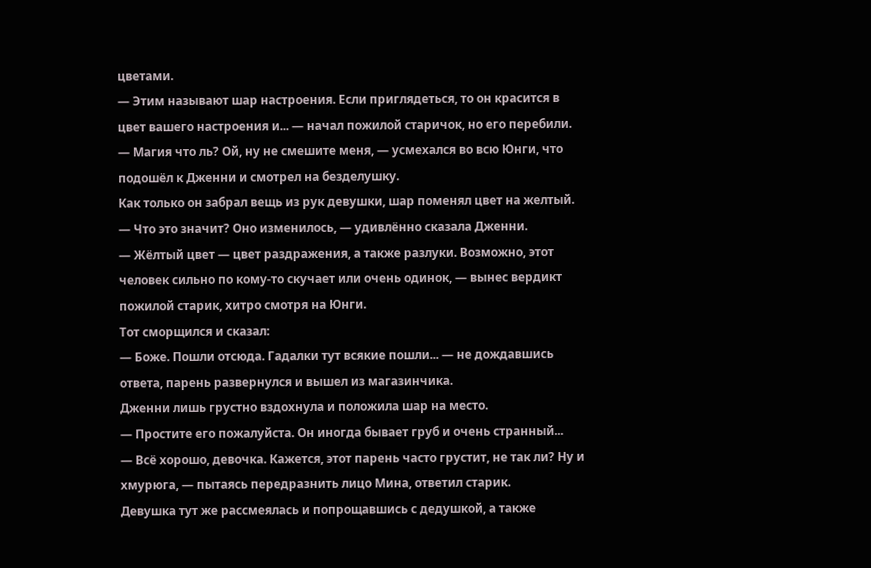цветами.
— Этим называют шар настроения. Если приглядеться, то он красится в цвет вашего настроения и... — начал пожилой старичок, но его перебили.
— Магия что ль? Ой, ну не смешите меня, — усмехался во всю Юнги, что подошёл к Дженни и смотрел на безделушку.
Как только он забрал вещь из рук девушки, шар поменял цвет на желтый.
— Что это значит? Оно изменилось, — удивлённо сказала Дженни.
— Жёлтый цвет — цвет раздражения, а также разлуки. Возможно, этот человек сильно по кому-то скучает или очень одинок, — вынес вердикт пожилой старик, хитро смотря на Юнги.
Тот сморщился и сказал:
— Боже. Пошли отсюда. Гадалки тут всякие пошли... — не дождавшись ответа, парень развернулся и вышел из магазинчика.
Дженни лишь грустно вздохнула и положила шар на место.
— Простите его пожалуйста. Он иногда бывает груб и очень странный...
— Всё хорошо, девочка. Кажется, этот парень часто грустит, не так ли? Ну и хмурюга, — пытаясь передразнить лицо Мина, ответил старик.
Девушка тут же рассмеялась и попрощавшись с дедушкой, а также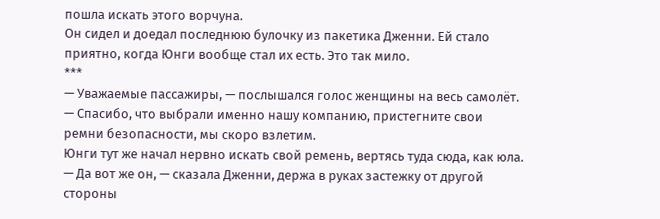пошла искать этого ворчуна.
Он сидел и доедал последнюю булочку из пакетика Дженни. Ей стало приятно, когда Юнги вообще стал их есть. Это так мило.
***
— Уважаемые пассажиры, — послышался голос женщины на весь самолёт. — Спасибо, что выбрали именно нашу компанию, пристегните свои ремни безопасности, мы скоро взлетим.
Юнги тут же начал нервно искать свой ремень, вертясь туда сюда, как юла.
— Да вот же он, — сказала Дженни, держа в руках застежку от другой стороны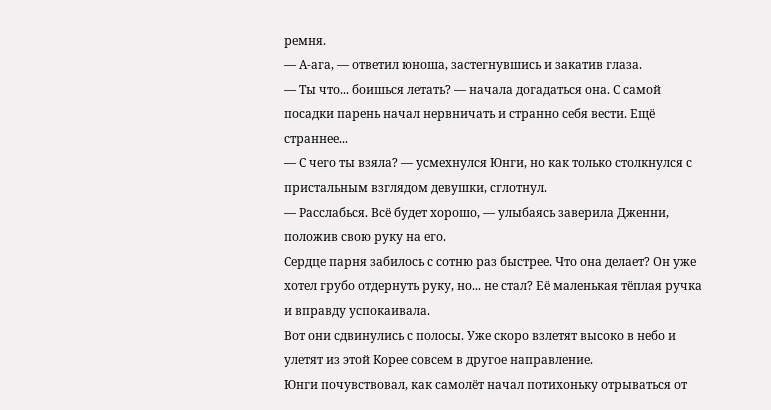ремня.
— А-ага, — ответил юноша, застегнувшись и закатив глаза.
— Ты что... боишься летать? — начала догадаться она. С самой посадки парень начал нервничать и странно себя вести. Ещё страннее...
— С чего ты взяла? — усмехнулся Юнги, но как только столкнулся с пристальным взглядом девушки, сглотнул.
— Расслабься. Всё будет хорошо, — улыбаясь заверила Дженни, положив свою руку на его.
Сердце парня забилось с сотню раз быстрее. Что она делает? Он уже хотел грубо отдернуть руку, но... не стал? Её маленькая тёплая ручка и вправду успокаивала.
Вот они сдвинулись с полосы. Уже скоро взлетят высоко в небо и улетят из этой Корее совсем в другое направление.
Юнги почувствовал, как самолёт начал потихоньку отрываться от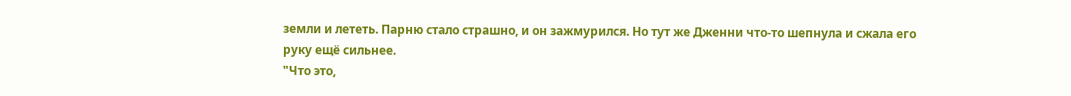земли и лететь. Парню стало страшно, и он зажмурился. Но тут же Дженни что-то шепнула и сжала его руку ещё сильнее.
"Что это,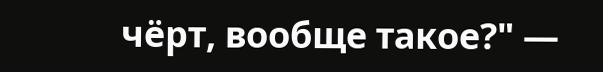чёрт, вообще такое?" —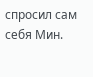спросил сам себя Мин.